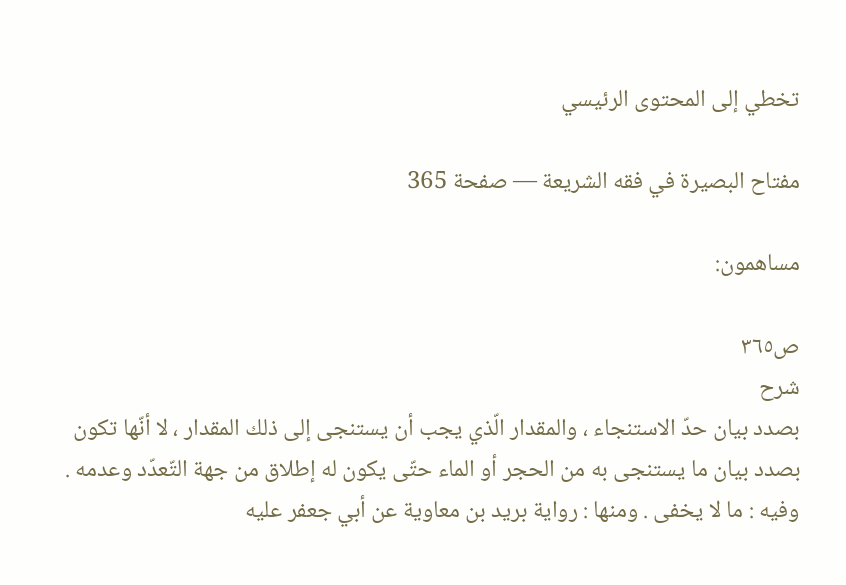تخطي إلى المحتوى الرئيسي

مفتاح البصيرة في فقه الشريعة — صفحة 365

مساهمون:

ص٣٦٥
شرح
بصدد بيان حدّ الاستنجاء ، والمقدار الّذي يجب أن يستنجى إلى ذلك المقدار ، لا أنّها تكون بصدد بيان ما يستنجى به من الحجر أو الماء حتّى يكون له إطلاق من جهة التّعدّد وعدمه . وفيه : ما لا يخفى . ومنها : رواية بريد بن معاوية عن أبي جعفر عليه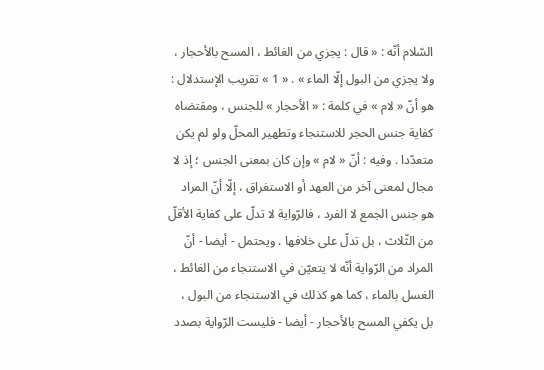السّلام أنّه : « قال : يجزي من الغائط ، المسح بالأحجار ، ولا يجزي من البول إلّا الماء » . « 1 » تقريب الإستدلال : هو أنّ « لام » في كلمة : « الأحجار » للجنس ، ومقتضاه كفاية جنس الحجر للاستنجاء وتطهير المحلّ ولو لم يكن متعدّدا . وفيه : أنّ « لام » وإن كان بمعنى الجنس ؛ إذ لا مجال لمعنى آخر من العهد أو الاستغراق ، إلّا أنّ المراد هو جنس الجمع لا الفرد ، فالرّواية لا تدلّ على كفاية الأقلّ من الثّلاث ، بل تدلّ على خلافها . ويحتمل - أيضا - أنّ المراد من الرّواية أنّه لا يتعيّن في الاستنجاء من الغائط ، الغسل بالماء ، كما هو كذلك في الاستنجاء من البول ، بل يكفي المسح بالأحجار - أيضا - فليست الرّواية بصدد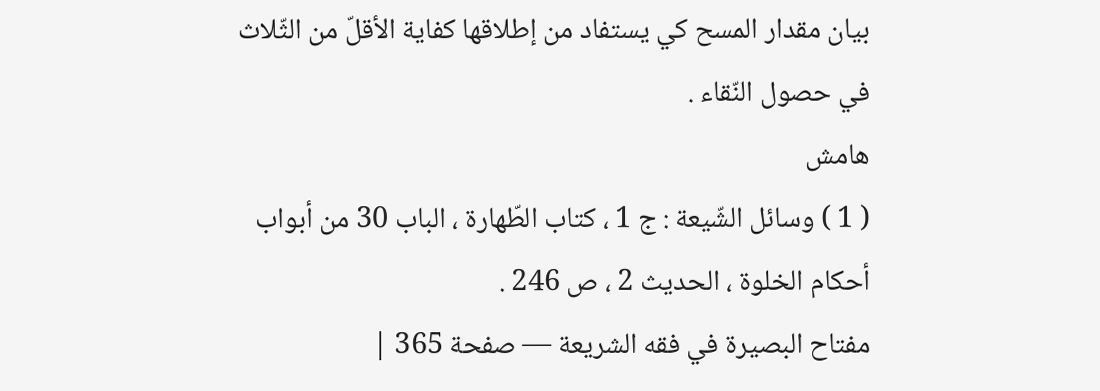بيان مقدار المسح كي يستفاد من إطلاقها كفاية الأقلّ من الثّلاث في حصول النّقاء .
هامش
( 1 ) وسائل الشّيعة : ج 1 ، كتاب الطّهارة ، الباب 30 من أبواب أحكام الخلوة ، الحديث 2 ، ص 246 .
مفتاح البصيرة في فقه الشريعة — صفحة 365 |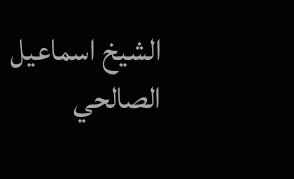الشيخ اسماعيل الصالحي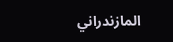المازندراني